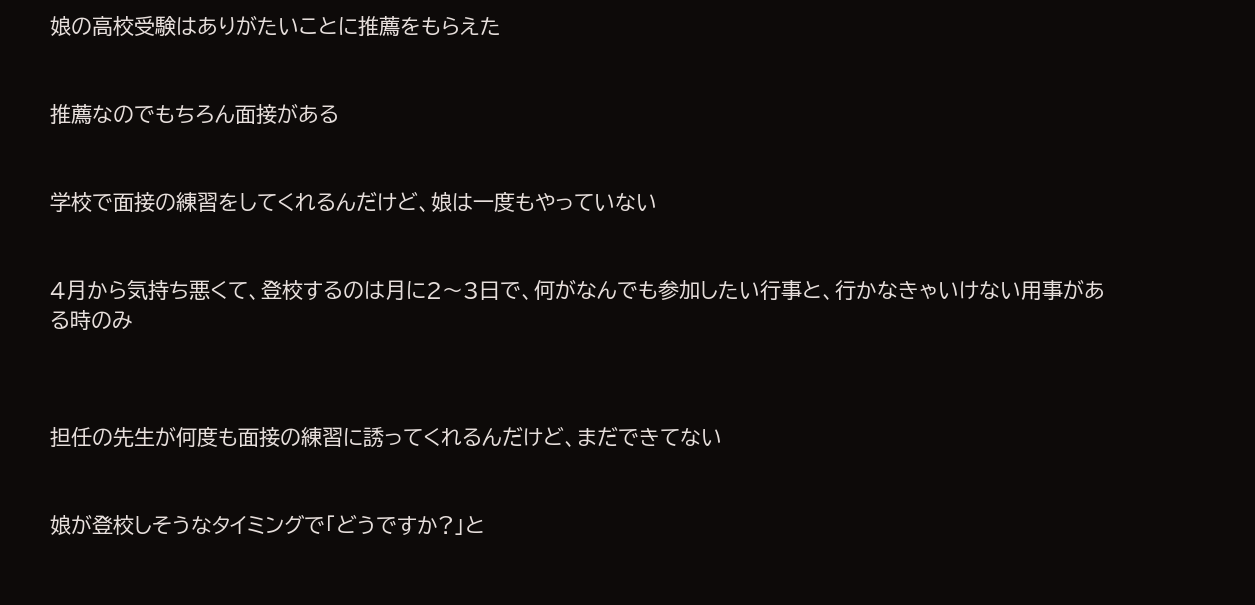娘の高校受験はありがたいことに推薦をもらえた


推薦なのでもちろん面接がある


学校で面接の練習をしてくれるんだけど、娘は一度もやっていない


4月から気持ち悪くて、登校するのは月に2〜3日で、何がなんでも参加したい行事と、行かなきゃいけない用事がある時のみ



担任の先生が何度も面接の練習に誘ってくれるんだけど、まだできてない


娘が登校しそうなタイミングで「どうですか?」と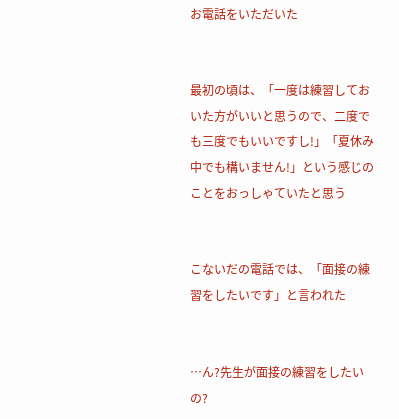お電話をいただいた


最初の頃は、「一度は練習しておいた方がいいと思うので、二度でも三度でもいいですし!」「夏休み中でも構いません!」という感じのことをおっしゃていたと思う


こないだの電話では、「面接の練習をしたいです」と言われた


…ん?先生が面接の練習をしたいの?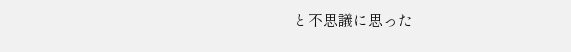と不思議に思った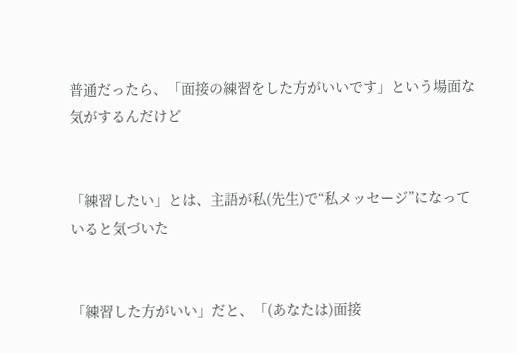普通だったら、「面接の練習をした方がいいです」という場面な気がするんだけど


「練習したい」とは、主語が私(先生)で“私メッセージ”になっていると気づいた


「練習した方がいい」だと、「(あなたは)面接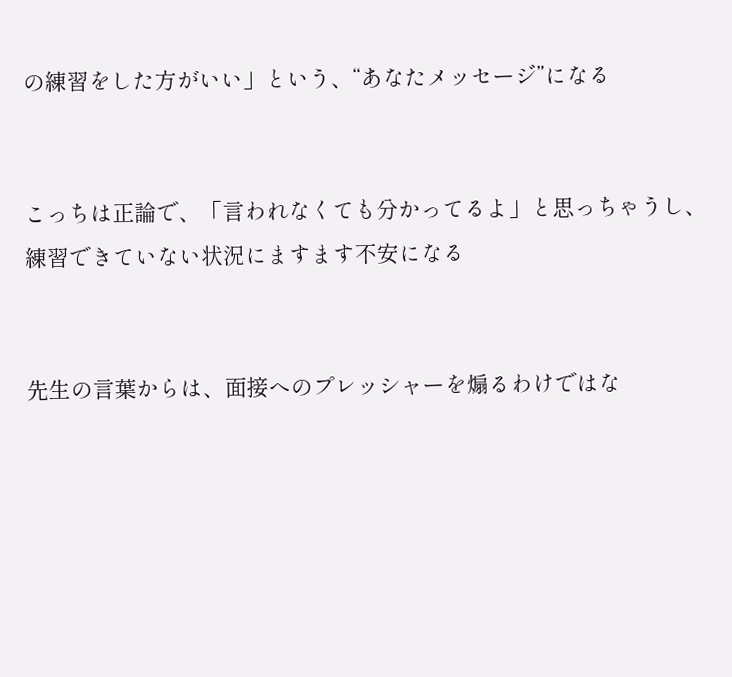の練習をした方がいい」という、“あなたメッセージ”になる


こっちは正論で、「言われなくても分かってるよ」と思っちゃうし、練習できていない状況にますます不安になる


先生の言葉からは、面接へのプレッシャーを煽るわけではな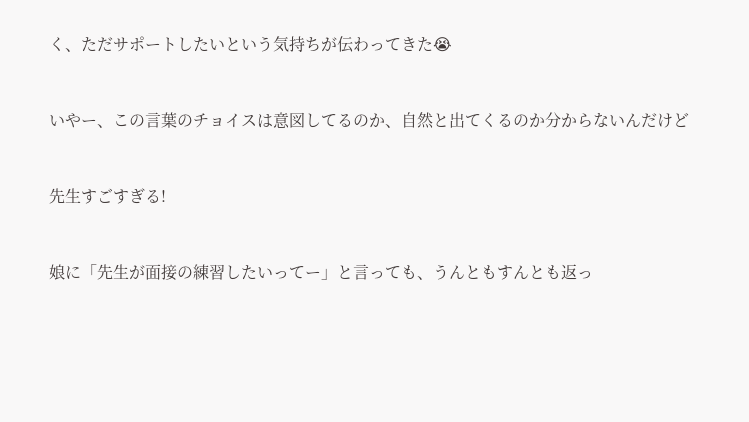く、ただサポートしたいという気持ちが伝わってきた😭


いやー、この言葉のチョイスは意図してるのか、自然と出てくるのか分からないんだけど


先生すごすぎる!


娘に「先生が面接の練習したいってー」と言っても、うんともすんとも返っ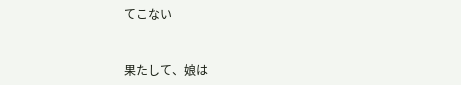てこない


果たして、娘は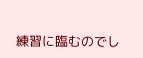練習に臨むのでし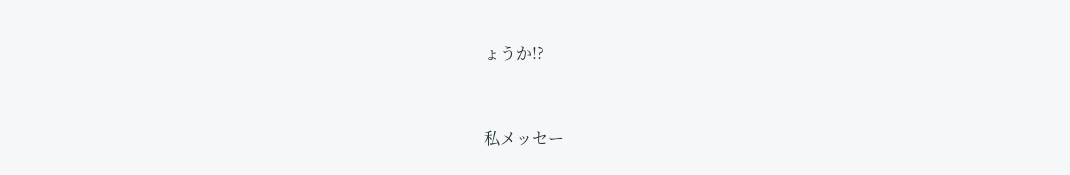ょうか!?


私メッセー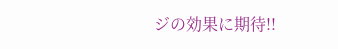ジの効果に期待!!